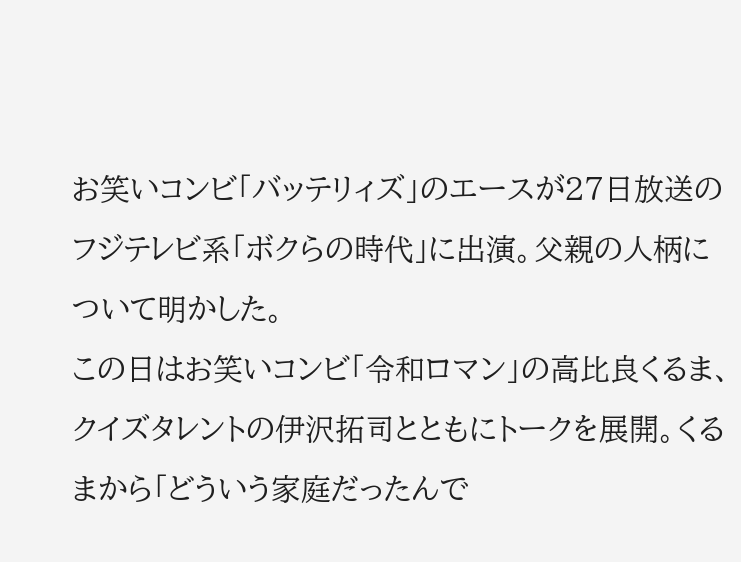お笑いコンビ「バッテリィズ」のエースが27日放送のフジテレビ系「ボクらの時代」に出演。父親の人柄について明かした。
この日はお笑いコンビ「令和ロマン」の高比良くるま、クイズタレントの伊沢拓司とともにトークを展開。くるまから「どういう家庭だったんで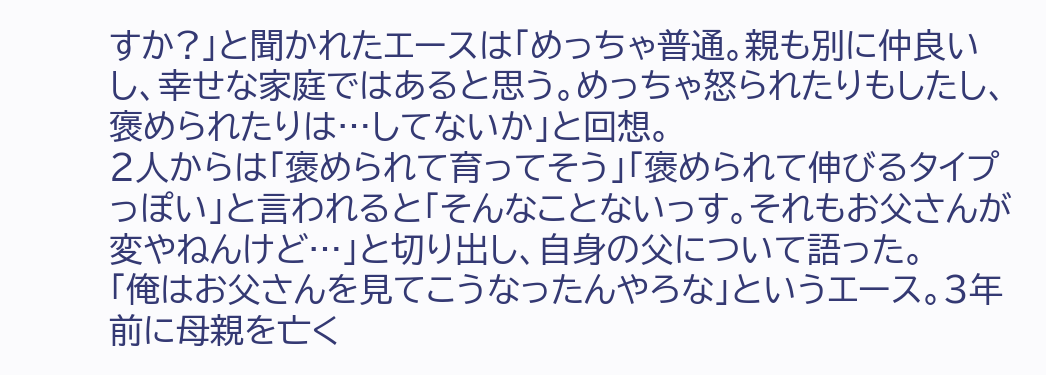すか?」と聞かれたエースは「めっちゃ普通。親も別に仲良いし、幸せな家庭ではあると思う。めっちゃ怒られたりもしたし、褒められたりは…してないか」と回想。
2人からは「褒められて育ってそう」「褒められて伸びるタイプっぽい」と言われると「そんなことないっす。それもお父さんが変やねんけど…」と切り出し、自身の父について語った。
「俺はお父さんを見てこうなったんやろな」というエース。3年前に母親を亡く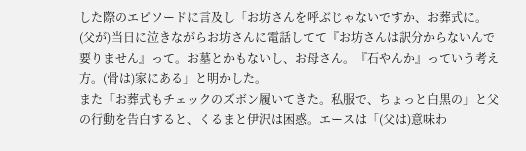した際のエピソードに言及し「お坊さんを呼ぶじゃないですか、お葬式に。(父が)当日に泣きながらお坊さんに電話してて『お坊さんは訳分からないんで要りません』って。お墓とかもないし、お母さん。『石やんか』っていう考え方。(骨は)家にある」と明かした。
また「お葬式もチェックのズボン履いてきた。私服で、ちょっと白黒の」と父の行動を告白すると、くるまと伊沢は困惑。エースは「(父は)意味わ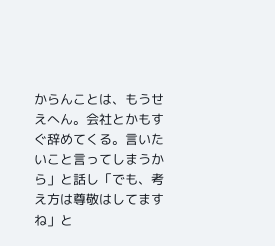からんことは、もうせえへん。会社とかもすぐ辞めてくる。言いたいこと言ってしまうから」と話し「でも、考え方は尊敬はしてますね」と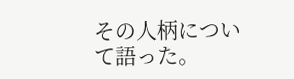その人柄について語った。